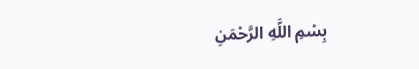بِسْمِ اللَّهِ الرَّحْمَنِ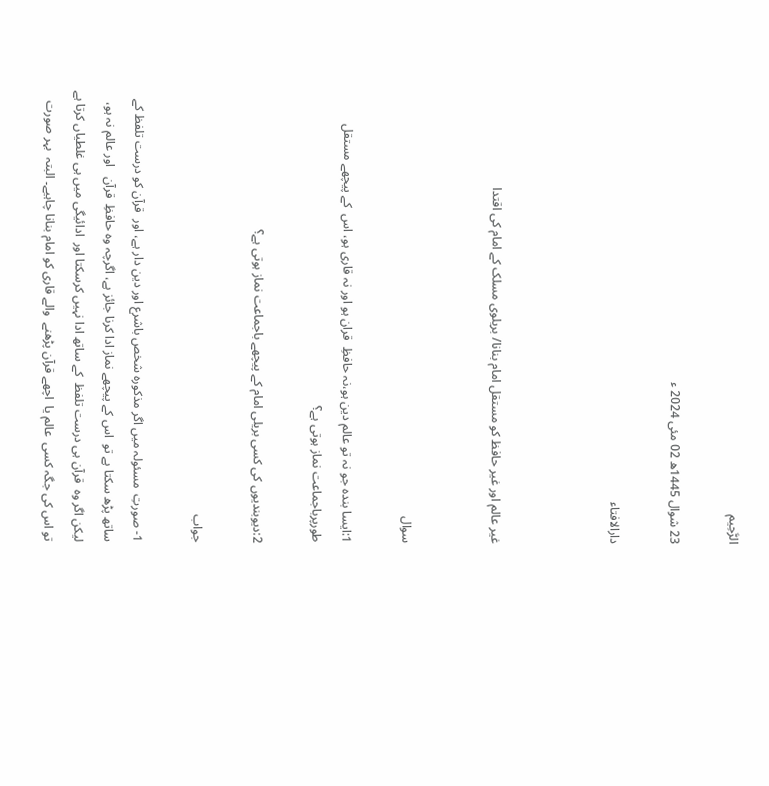الرَّحِيم

23 شوال 1445ھ 02 مئی 2024 ء

دارالافتاء



غیر عالم اور غیر حافظ کو مستقل امام بنانا/ بریلوی مسلک کے امام کی اقتدا


سوال

1:ایسا بندہ جو نہ تو عالم دین ہو،نہ حافظِ  قران ہو اور نہ قاری ہو، اس  کے پیچھے مستقل طورپرباجماعت نماز ہوتی ہے؟

2:دیوبندیوں کی کسی بریلی امام کے پیچھے باجماعت نماز ہوتی ہے؟

جواب

1- صورتِ  مسئولہ میں اگر مذکورہ شخص باشرع اور دین دار ہے، اور  قرآن کو درست تلفظ کے ساتھ پڑھ سکتا ہے تو  اس کے پیچھے نماز ادا کرنا جائز ہے، اگرچہ وہ حافظِ  قرآن   اور عالم نہ ہو، لیکن اگر وہ  قرآن ہی درست تلفظ  کے ساتھ ادا نہیں کرسکتا اور  ادائیگی میں ہی غلطیاں کرتا ہے   تو اس کی جگہ کسی  عالم یا  اچھے قرآن پڑھنے  والے قاری کو امام بنانا چاہیے۔ البتہ  بہر صورت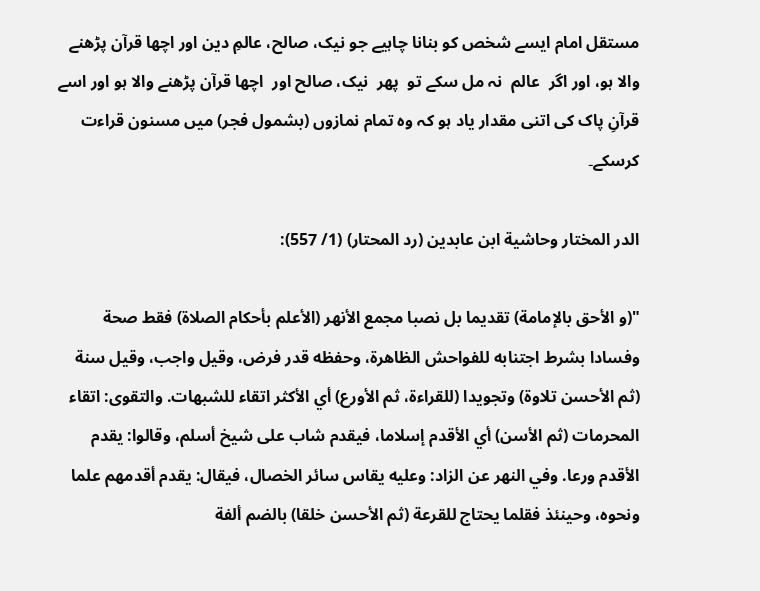مستقل امام ایسے شخص کو بنانا چاہیے جو نیک، صالح، عالمِ دین اور اچھا قرآن پڑھنے والا ہو، اور اگر  عالم  نہ مل سکے تو  پھر  نیک، صالح اور  اچھا قرآن پڑھنے والا ہو اور اسے قرآنِ پاک کی اتنی مقدار یاد ہو کہ وہ تمام نمازوں (بشمول فجر) میں مسنون قراءت کرسکے۔

الدر المختار وحاشية ابن عابدين (رد المحتار) (1/ 557):

"(و الأحق بالإمامة) تقديما بل نصبا مجمع الأنهر (الأعلم بأحكام الصلاة) فقط صحة وفسادا بشرط اجتنابه للفواحش الظاهرة، وحفظه قدر فرض، وقيل واجب، وقيل سنة (ثم الأحسن تلاوة) وتجويدا (للقراءة، ثم الأورع) أي الأكثر اتقاء للشبهات. والتقوى: اتقاء المحرمات (ثم الأسن) أي الأقدم إسلاما، فيقدم شاب على شيخ أسلم، وقالوا: يقدم الأقدم ورعا. وفي النهر عن الزاد: وعليه يقاس سائر الخصال، فيقال: يقدم أقدمهم علما ونحوه، وحينئذ فقلما يحتاج للقرعة (ثم الأحسن خلقا) بالضم ألفة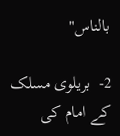بالناس"

2-  بریلوی مسلک  کے امام کی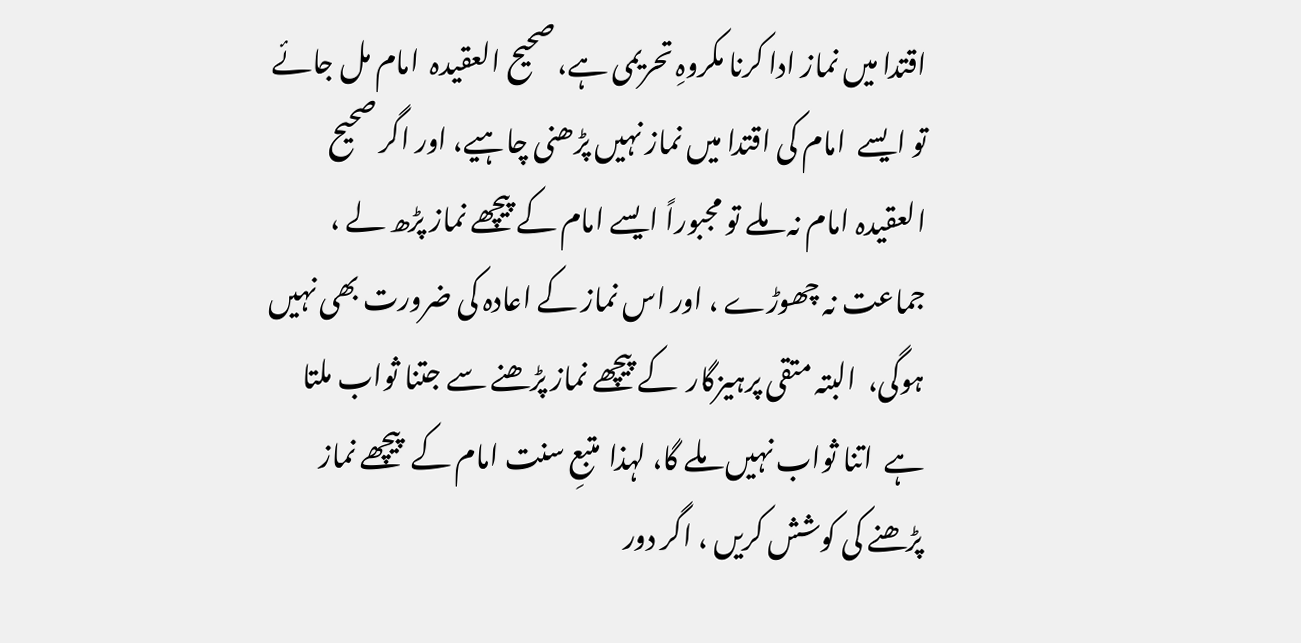اقتدا میں نماز ادا کرنا مکروہِ تحریمی ہے، صحیح العقیدہ  امام مل جائے تو ایسے  امام کی اقتدا میں نماز نہیں پڑھنی چاہیے، اور اگر صحیح العقیدہ امام نہ ملے تو مجبوراً ایسے امام کے پیچھے نماز پڑھ لے ، جماعت نہ چھوڑے ، اور اس نماز کے اعادہ کی ضرورت بھی نہیں ہوگی،  البتہ متقی پرہیزگار  کے پیچھے نماز پڑھنے سے جتنا ثواب ملتا ہے  اتنا ثواب نہیں ملے گا، لہذا  متبعِ سنت امام کے  پیچھے نماز پڑھنے کی کوشش کریں ، اگر دور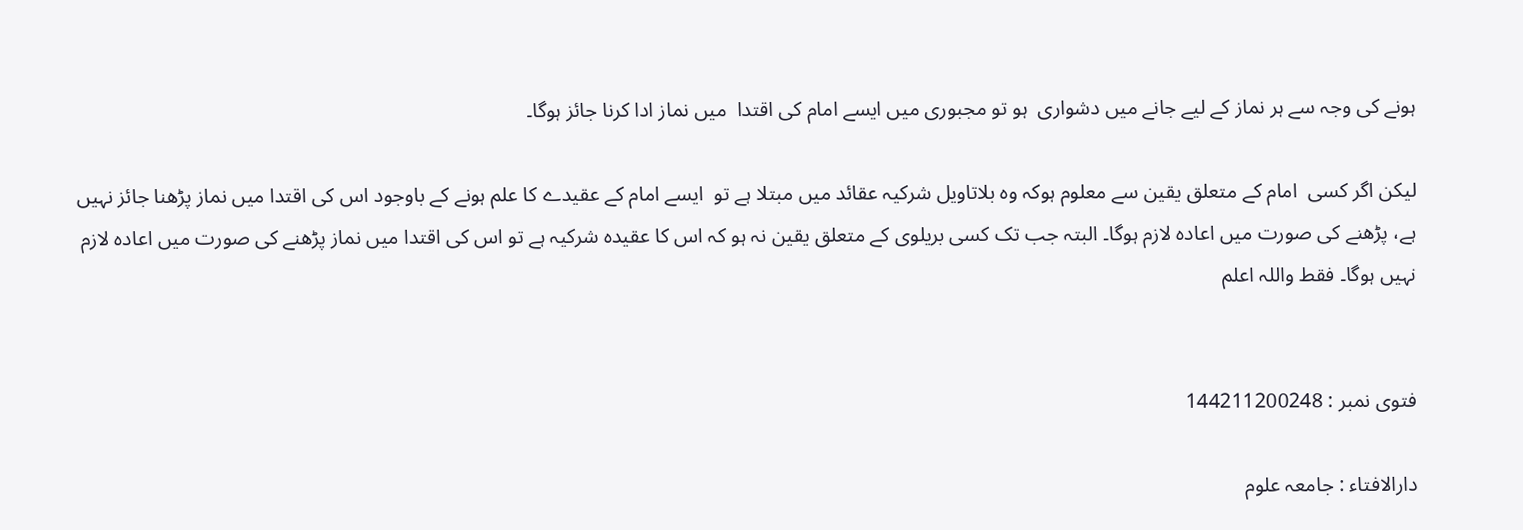ہونے کی وجہ سے ہر نماز کے لیے جانے میں دشواری  ہو تو مجبوری میں ایسے امام کی اقتدا  میں نماز ادا کرنا جائز ہوگا۔

لیکن اگر کسی  امام کے متعلق یقین سے معلوم ہوکہ وہ بلاتاویل شرکیہ عقائد میں مبتلا ہے تو  ایسے امام کے عقیدے کا علم ہونے کے باوجود اس کی اقتدا میں نماز پڑھنا جائز نہیں ہے، پڑھنے کی صورت میں اعادہ لازم ہوگا۔ البتہ جب تک کسی بریلوی کے متعلق یقین نہ ہو کہ اس کا عقیدہ شرکیہ ہے تو اس کی اقتدا میں نماز پڑھنے کی صورت میں اعادہ لازم نہیں ہوگا۔ فقط واللہ اعلم


فتوی نمبر : 144211200248

دارالافتاء : جامعہ علوم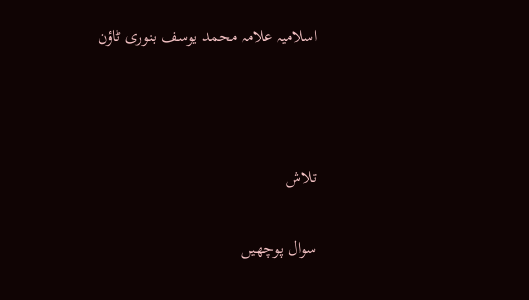اسلامیہ علامہ محمد یوسف بنوری ٹاؤن



تلاش

سوال پوچھیں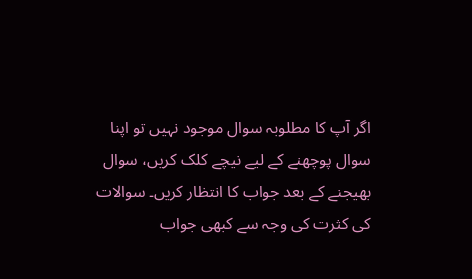اگر آپ کا مطلوبہ سوال موجود نہیں تو اپنا سوال پوچھنے کے لیے نیچے کلک کریں، سوال بھیجنے کے بعد جواب کا انتظار کریں۔ سوالات کی کثرت کی وجہ سے کبھی جواب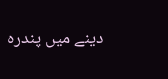دینے میں پندرہ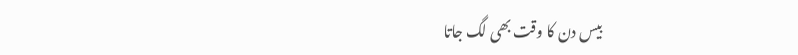بیس دن کا وقت بھی لگ جاتا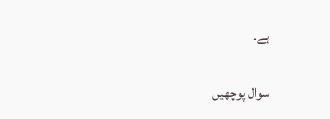ہے۔

سوال پوچھیں